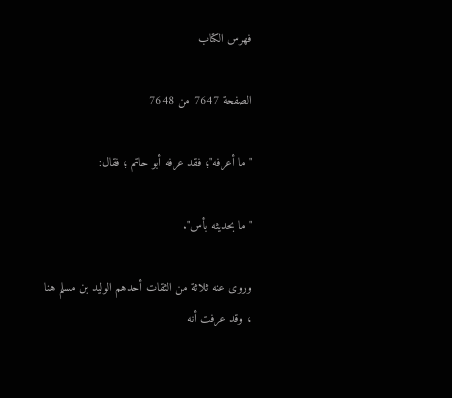فهرس الكتاب

الصفحة 7647 من 7648

"ما أعرفه"؛ فقد عرفه أبو حاتم ؛ فقال:

"ما بحديثه بأس".

وروى عنه ثلاثة من الثقات أحدهم الوليد بن مسلم هنا ، وقد عرفت أنه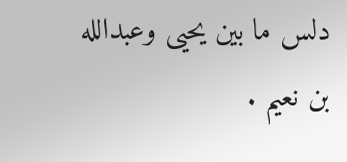دلس ما بين يحيى وعبدالله بن نعيم .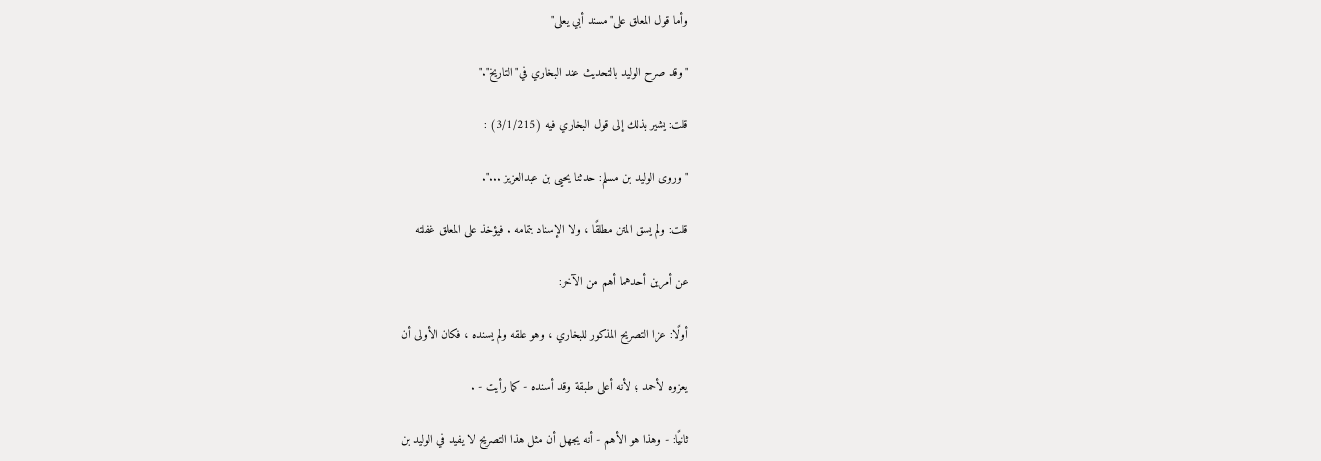وأما قول المعلق على"مسند أبي يعلى"

"وقد صرح الوليد بالتحديث عند البخاري في"التاريخ"."

قلت: يشير بذلك إلى قول البخاري فيه (3/1/215) :

"وروى الوليد بن مسلم: حدثنا يحيى بن عبدالعزيز ...".

قلت: ولم يسق المتن مطلقًا ، ولا الإسناد بتمامه . فيؤخذ على المعلق غفلته

عن أمرين أحدهما أهم من الآخر:

أولًا: عزا التصريح المذكور للبخاري ، وهو علقه ولم يسنده ، فكان الأولى أن

يعزوه لأحمد ؛ لأنه أعلى طبقة وقد أسنده - كما رأيت - .

ثانيًا: - وهذا هو الأهم - أنه يجهل أن مثل هذا التصريح لا يفيد في الوليد بن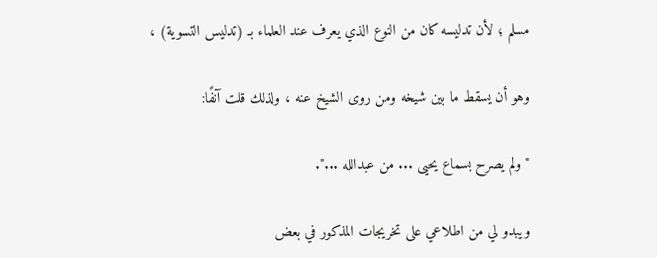مسلم ؛ لأن تدليسه كان من النوع الذي يعرف عند العلماء بـ (تدليس التسوية) ،

وهو أن يسقط ما بين شيخه ومن روى الشيخ عنه ، ولذلك قلت آنفًا:

"ولم يصرح بسماع يحيى ... من عبدالله ...".

ويبدو لي من اطلاعي على تخريجات المذكور في بعض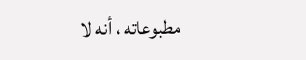مطبوعاته ، أنه لا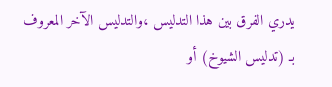يدري الفرق بين هذا التدليس ،والتدليس الآخر المعروف بـ (تدليس الشيوخ) أو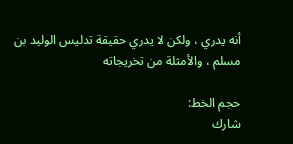أنه يدري ، ولكن لا يدري حقيقة تدليس الوليد بن مسلم ، والأمثلة من تخريجاته

حجم الخط:
شارك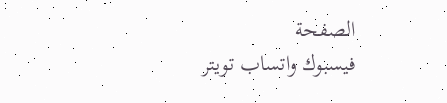الصفحة
فيسبوك واتساب تويتر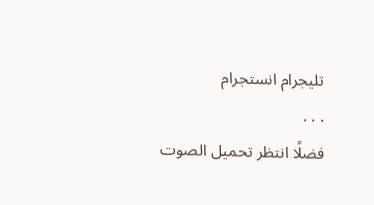تليجرام انستجرام
. . .
فضلًا انتظر تحميل الصوت